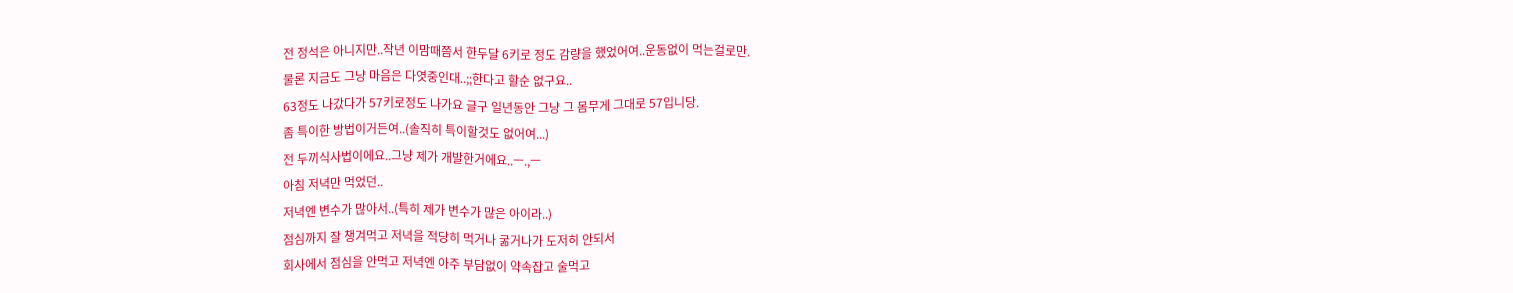전 정석은 아니지만..작년 이맘때쯤서 한두달 6키로 정도 감량을 했었어여..운동없이 먹는걸로만.
물론 지금도 그냥 마음은 다엿중인대..;;한다고 할순 없구요..
63정도 나갔다가 57키로정도 나가요 글구 일년동안 그냥 그 몸무게 그대로 57입니당.
좀 특이한 방법이거든여..(솔직히 특이할것도 없어여...)
전 두끼식사법이에요..그냥 제가 개발한거에요..ㅡ.,ㅡ
아침 저녁만 먹었던..
저녁엔 변수가 많아서..(특히 제가 변수가 많은 아이라..)
점심까지 잘 챙겨먹고 저녁을 적당히 먹거나 굶거나가 도저히 안되서
회사에서 점심을 안먹고 저녁엔 아주 부담없이 약속잡고 술먹고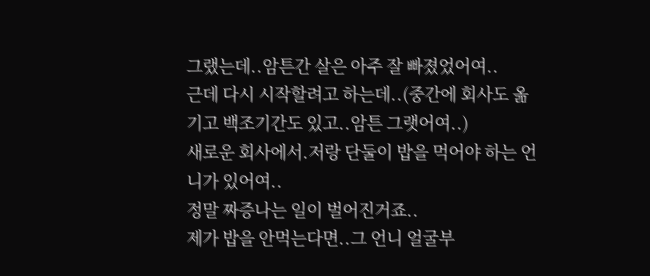그랬는데..암튼간 살은 아주 잘 빠졌었어여..
근데 다시 시작할려고 하는데..(중간에 회사도 옮기고 백조기간도 있고..암튼 그랫어여..)
새로운 회사에서.저랑 단둘이 밥을 먹어야 하는 언니가 있어여..
정말 짜증나는 일이 벌어진거죠..
제가 밥을 안먹는다면..그 언니 얼굴부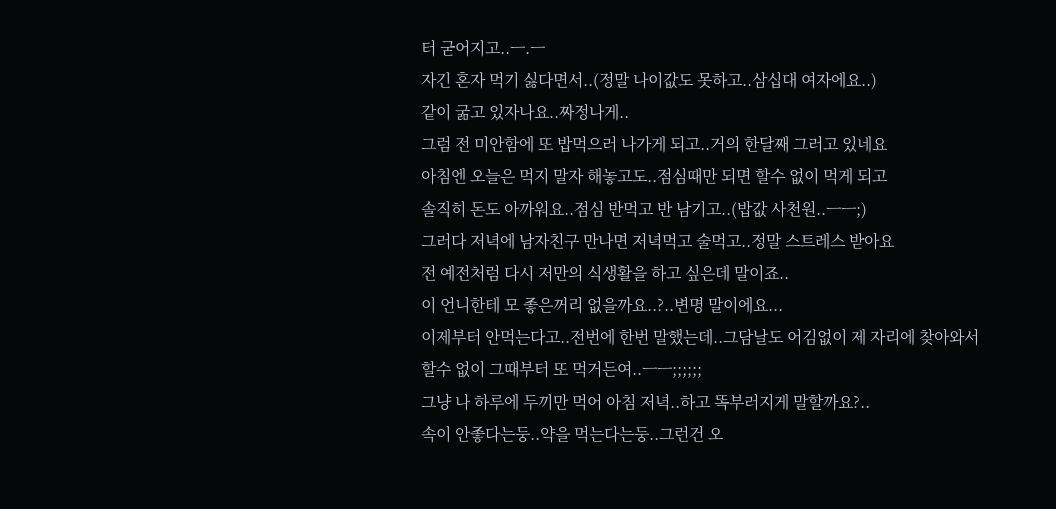터 굳어지고..ㅡ.ㅡ
자긴 혼자 먹기 싫다면서..(정말 나이값도 못하고..삼십대 여자에요..)
같이 굶고 있자나요..짜정나게..
그럼 전 미안함에 또 밥먹으러 나가게 되고..거의 한달째 그러고 있네요
아침엔 오늘은 먹지 말자 해놓고도..점심때만 되면 할수 없이 먹게 되고
솔직히 돈도 아까워요..점심 반먹고 반 남기고..(밥값 사천원..ㅡㅡ;)
그러다 저녁에 남자친구 만나면 저녁먹고 술먹고..정말 스트레스 받아요
전 예전처럼 다시 저만의 식생활을 하고 싶은데 말이죠..
이 언니한테 모 좋은꺼리 없을까요..?..변명 말이에요...
이제부터 안먹는다고..전번에 한번 말했는데..그담날도 어김없이 제 자리에 찾아와서 할수 없이 그때부터 또 먹거든여..ㅡㅡ;;;;;;
그냥 나 하루에 두끼만 먹어 아침 저녁..하고 똑부러지게 말할까요?..
속이 안좋다는둥..약을 먹는다는둥..그런건 오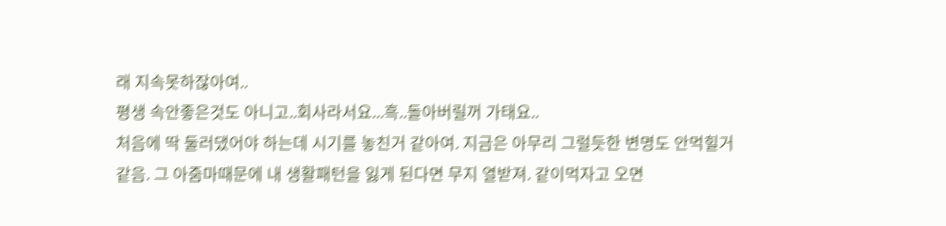래 지속못하잖아여..
평생 속안좋은것도 아니고..회사라서요...흑..돌아버릴꺼 가태요..
처음에 딱 둘러댔어야 하는데 시기를 놓친거 같아여. 지금은 아무리 그럴듯한 변명도 안먹힐거 같음. 그 아줌마때문에 내 생활패턴을 잃게 된다면 무지 열받져. 같이먹자고 오면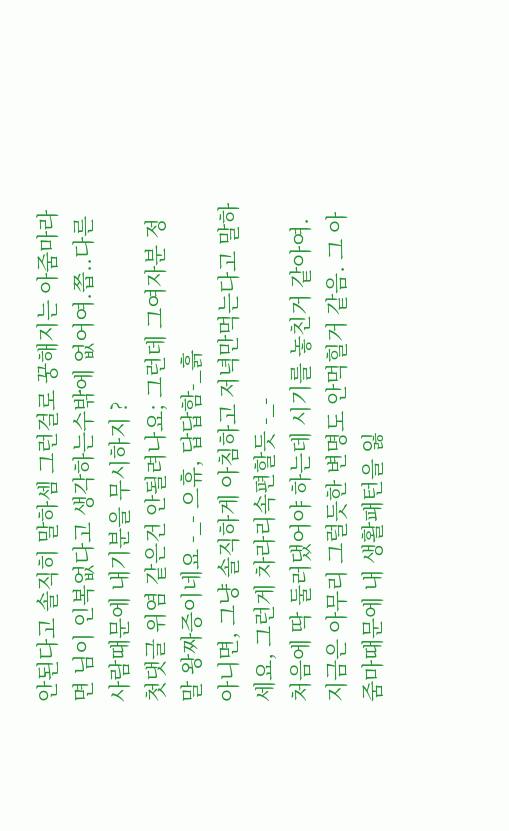안된다고 솔직히 말하셈 그런걸로 꿍해지는 아줌마라면 님이 인복없다고 생각하는수밖에 없어여.쯥..다른사람때문에 내기분을 무시하지 ?
첫댓글 위염 같은건 안될려나요; 그런데 그여자분 정말 왕짜증이네요 -_- 으휴, 답답함-_흙
아니면, 그냥 솔직하게 아침하고 저녁만먹는다고 말하세요, 그런게 차라리속편할듯 -_-
처음에 딱 둘러댔어야 하는데 시기를 놓친거 같아여. 지금은 아무리 그럴듯한 변명도 안먹힐거 같음. 그 아줌마때문에 내 생활패턴을 잃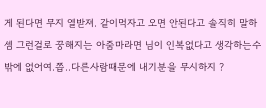게 된다면 무지 열받져. 같이먹자고 오면 안된다고 솔직히 말하셈 그런걸로 꿍해지는 아줌마라면 님이 인복없다고 생각하는수밖에 없어여.쯥..다른사람때문에 내기분을 무시하지 ?